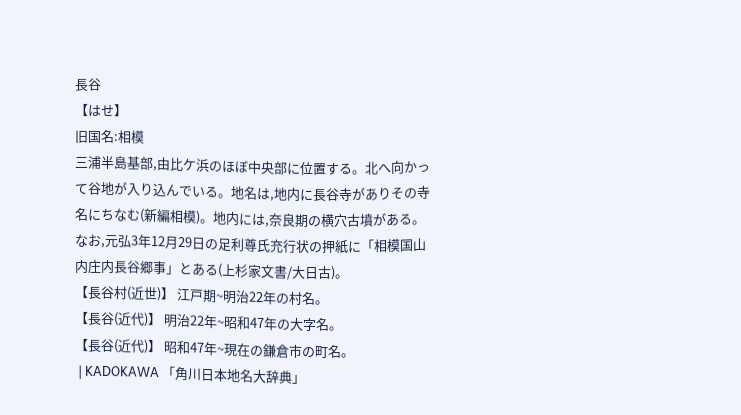長谷
【はせ】
旧国名:相模
三浦半島基部,由比ケ浜のほぼ中央部に位置する。北へ向かって谷地が入り込んでいる。地名は,地内に長谷寺がありその寺名にちなむ(新編相模)。地内には,奈良期の横穴古墳がある。なお,元弘3年12月29日の足利尊氏充行状の押紙に「相模国山内庄内長谷郷事」とある(上杉家文書/大日古)。
【長谷村(近世)】 江戸期~明治22年の村名。
【長谷(近代)】 明治22年~昭和47年の大字名。
【長谷(近代)】 昭和47年~現在の鎌倉市の町名。
 | KADOKAWA 「角川日本地名大辞典」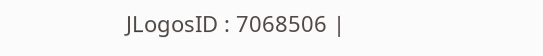JLogosID : 7068506 |